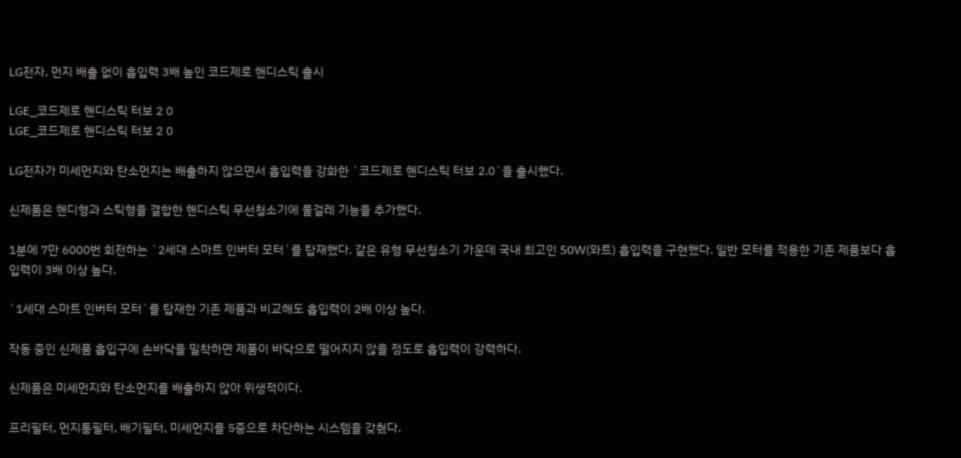LG전자, 먼지 배출 없이 흡입력 3배 높인 코드제로 핸디스틱 출시

LGE_코드제로 핸디스틱 터보 2 0
LGE_코드제로 핸디스틱 터보 2 0

LG전자가 미세먼지와 탄소먼지는 배출하지 않으면서 흡입력을 강화한 `코드제로 핸디스틱 터보 2.0`을 출시했다.

신제품은 핸디형과 스틱형을 결합한 핸디스틱 무선청소기에 물걸레 기능을 추가했다.

1분에 7만 6000번 회전하는 `2세대 스마트 인버터 모터`를 탑재했다. 같은 유형 무선청소기 가운데 국내 최고인 50W(와트) 흡입력을 구현했다. 일반 모터를 적용한 기존 제품보다 흡입력이 3배 이상 높다.

`1세대 스마트 인버터 모터`를 탑재한 기존 제품과 비교해도 흡입력이 2배 이상 높다.

작동 중인 신제품 흡입구에 손바닥을 밀착하면 제품이 바닥으로 떨어지지 않을 정도로 흡입력이 강력하다.

신제품은 미세먼지와 탄소먼지를 배출하지 않아 위생적이다.

프리필터, 먼지통필터, 배기필터, 미세먼지를 5중으로 차단하는 시스템을 갖췄다.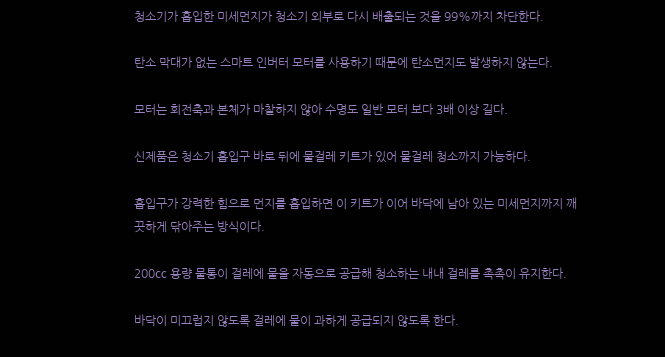청소기가 흡입한 미세먼지가 청소기 외부로 다시 배출되는 것을 99%까지 차단한다.

탄소 막대가 없는 스마트 인버터 모터를 사용하기 때문에 탄소먼지도 발생하지 않는다.

모터는 회전축과 본체가 마찰하지 않아 수명도 일반 모터 보다 3배 이상 길다.

신제품은 청소기 흡입구 바로 뒤에 물걸레 키트가 있어 물걸레 청소까지 가능하다.

흡입구가 강력한 힘으로 먼지를 흡입하면 이 키트가 이어 바닥에 남아 있는 미세먼지까지 깨끗하게 닦아주는 방식이다.

200㏄ 용량 물통이 걸레에 물을 자동으로 공급해 청소하는 내내 걸레를 촉촉이 유지한다.

바닥이 미끄럽지 않도록 걸레에 물이 과하게 공급되지 않도록 한다.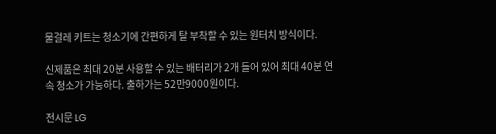물걸레 키트는 청소기에 간편하게 탈 부착할 수 있는 원터치 방식이다.

신제품은 최대 20분 사용할 수 있는 배터리가 2개 들어 있어 최대 40분 연속 청소가 가능하다. 출하가는 52만9000원이다.

전시문 LG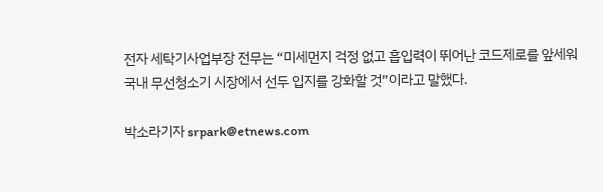전자 세탁기사업부장 전무는 “미세먼지 걱정 없고 흡입력이 뛰어난 코드제로를 앞세워 국내 무선청소기 시장에서 선두 입지를 강화할 것”이라고 말했다.

박소라기자 srpark@etnews.com